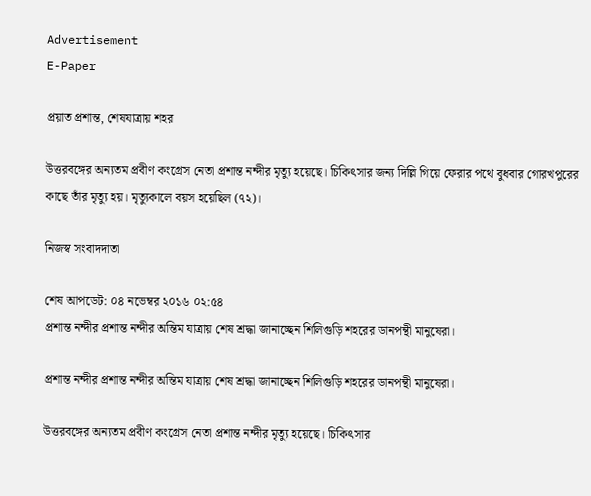Advertisement
E-Paper

প্রয়াত প্রশান্ত, শেষযাত্রায় শহর

উত্তরবঙ্গের অন্যতম প্রবীণ কংগ্রেস নেতা প্রশান্ত নন্দীর মৃত্যু হয়েছে। চিকিৎসার জন্য দিল্লি গিয়ে ফেরার পথে বুধবার গোরখপুরের কাছে তাঁর মৃত্যু হয়। মৃত্যুকালে বয়স হয়েছিল (৭২)।

নিজস্ব সংবাদদাতা

শেষ আপডেট: ০৪ নভেম্বর ২০১৬ ০২:৫৪
প্রশান্ত নন্দীর প্রশান্ত নন্দীর অন্তিম যাত্রায় শেষ শ্রদ্ধা জানাচ্ছেন শিলিগুড়ি শহরের ডানপন্থী মানুষেরা।

প্রশান্ত নন্দীর প্রশান্ত নন্দীর অন্তিম যাত্রায় শেষ শ্রদ্ধা জানাচ্ছেন শিলিগুড়ি শহরের ডানপন্থী মানুষেরা।

উত্তরবঙ্গের অন্যতম প্রবীণ কংগ্রেস নেতা প্রশান্ত নন্দীর মৃত্যু হয়েছে। চিকিৎসার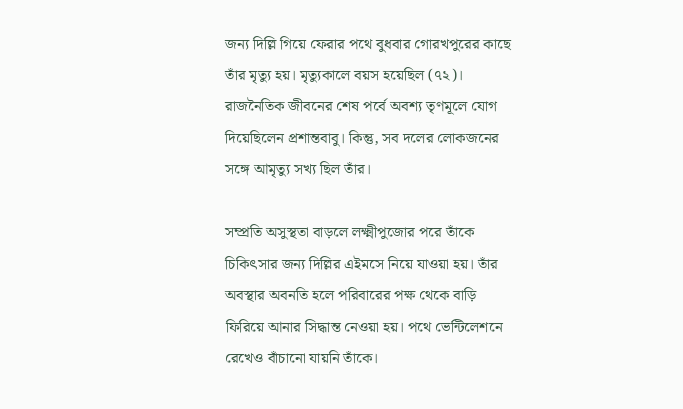জন্য দিল্লি গিয়ে ফেরার পথে বুধবার গোরখপুরের কাছে তাঁর মৃত্যু হয়। মৃত্যুকালে বয়স হয়েছিল (৭২)। রাজনৈতিক জীবনের শেষ পর্বে অবশ্য তৃণমূলে যোগ দিয়েছিলেন প্রশান্তবাবু। কিন্তু, সব দলের লোকজনের সঙ্গে আমৃত্যু সখ্য ছিল তাঁর।

সম্প্রতি অসুস্থতা বাড়লে লক্ষ্মীপুজোর পরে তাঁকে চিকিৎসার জন্য দিল্লির এইমসে নিয়ে যাওয়া হয়। তাঁর অবস্থার অবনতি হলে পরিবারের পক্ষ থেকে বাড়ি ফিরিয়ে আনার সিদ্ধান্ত নেওয়া হয়। পথে ভেন্টিলেশনে রেখেও বাঁচানো যায়নি তাঁকে।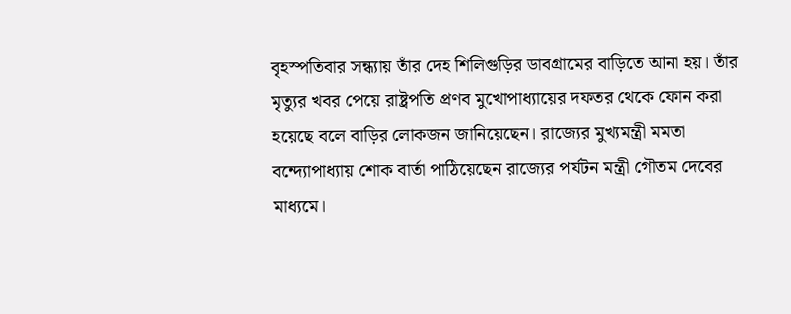বৃহস্পতিবার সন্ধ্যায় তাঁর দেহ শিলিগুড়ির ডাবগ্রামের বাড়িতে আনা হয়। তাঁর মৃত্যুর খবর পেয়ে রাষ্ট্রপতি প্রণব মুখোপাধ্যায়ের দফতর থেকে ফোন করা হয়েছে বলে বাড়ির লোকজন জানিয়েছেন। রাজ্যের মুখ্যমন্ত্রী মমতা বন্দ্যোপাধ্যায় শোক বার্তা পাঠিয়েছেন রাজ্যের পর্যটন মন্ত্রী গৌতম দেবের মাধ্যমে।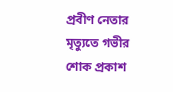প্রবীণ নেতার মৃত্যুতে গভীর শোক প্রকাশ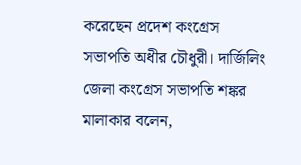করেছেন প্রদেশ কংগ্রেস সভাপতি অধীর চৌধুরী। দার্জিলিং জেলা কংগ্রেস সভাপতি শঙ্কর মালাকার বলেন,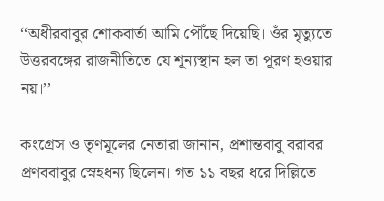‘‘অধীরবাবুর শোকবার্তা আমি পৌঁছে দিয়েছি। ওঁর মৃত্যুতে উত্তরবঙ্গের রাজনীতিতে যে শূন্যস্থান হল তা পূরণ হওয়ার নয়।’’

কংগ্রেস ও তৃণমূলের নেতারা জানান, প্রশান্তবাবু বরাবর প্রণববাবুর স্নেহধন্য ছিলেন। গত ১১ বছর ধরে দিল্লিতে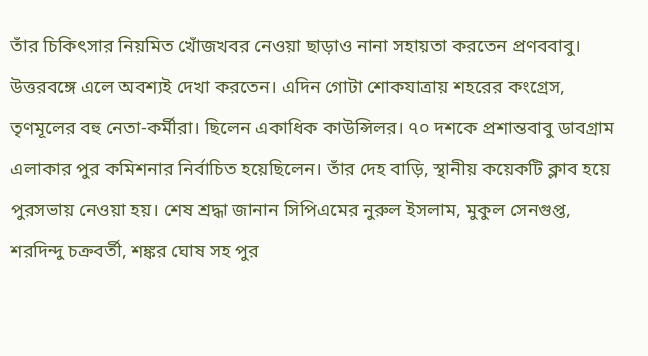তাঁর চিকিৎসার নিয়মিত খোঁজখবর নেওয়া ছাড়াও নানা সহায়তা করতেন প্রণববাবু। উত্তরবঙ্গে এলে অবশ্যই দেখা করতেন। এদিন গোটা শোকযাত্রায় শহরের কংগ্রেস, তৃণমূলের বহু নেতা-কর্মীরা। ছিলেন একাধিক কাউন্সিলর। ৭০ দশকে প্রশান্তবাবু ডাবগ্রাম এলাকার পুর কমিশনার নির্বাচিত হয়েছিলেন। তাঁর দেহ বাড়ি, স্থানীয় কয়েকটি ক্লাব হয়ে পুরসভায় নেওয়া হয়। শেষ শ্রদ্ধা জানান সিপিএমের নুরুল ইসলাম, মুকুল সেনগুপ্ত, শরদিন্দু চক্রবর্তী, শঙ্কর ঘোষ সহ পুর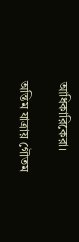আধিকারিকেরা।

অন্তিম যাত্রায় গৌতম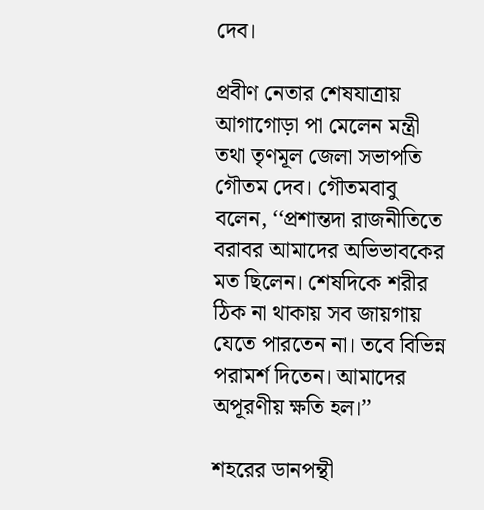দেব।

প্রবীণ নেতার শেষযাত্রায় আগাগোড়া পা মেলেন মন্ত্রী তথা তৃণমূল জেলা সভাপতি গৌতম দেব। গৌতমবাবু বলেন, ‘‘প্রশান্তদা রাজনীতিতে বরাবর আমাদের অভিভাবকের মত ছিলেন। শেষদিকে শরীর ঠিক না থাকায় সব জায়গায় যেতে পারতেন না। তবে বিভিন্ন পরামর্শ দিতেন। আমাদের অপূরণীয় ক্ষতি হল।’’

শহরের ডানপন্থী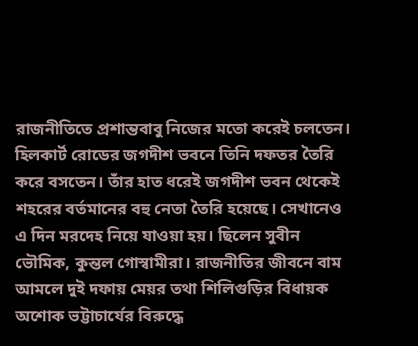রাজনীতিতে প্রশান্তবাবু নিজের মতো করেই চলতেন। হিলকার্ট রোডের জগদীশ ভবনে তিনি দফতর তৈরি করে বসতেন। তাঁর হাত ধরেই জগদীশ ভবন থেকেই শহরের বর্তমানের বহু নেতা তৈরি হয়েছে। সেখানেও এ দিন মরদেহ নিয়ে যাওয়া হয়। ছিলেন সুবীন ভৌমিক, কুন্তল গোস্বামীরা। রাজনীতির জীবনে বাম আমলে দুই দফায় মেয়র তথা শিলিগুড়ির বিধায়ক অশোক ভট্টাচার্যের বিরুদ্ধে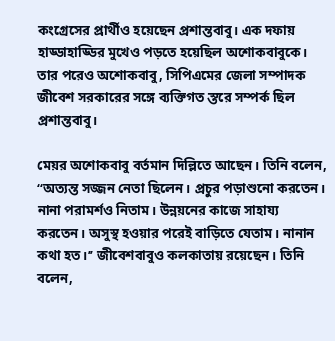কংগ্রেসের প্রার্থীও হয়েছেন প্রশান্তবাবু। এক দফায় হাড্ডাহাড্ডির মুখেও পড়তে হয়েছিল অশোকবাবুকে। তার পরেও অশোকবাবু, সিপিএমের জেলা সম্পাদক জীবেশ সরকারের সঙ্গে ব্যক্তিগত স্তরে সম্পর্ক ছিল প্রশান্তবাবু।

মেয়র অশোকবাবু বর্তমান দিল্লিতে আছেন। তিনি বলেন, ‘‘অত্যন্ত সজ্জন নেতা ছিলেন। প্রচুর পড়াশুনো করতেন। নানা পরামর্শও নিতাম। উন্নয়নের কাজে সাহায্য করতেন। অসুস্থ হওয়ার পরেই বাড়িতে যেতাম। নানান কথা হত।’’ জীবেশবাবুও কলকাতায় রয়েছেন। তিনি বলেন,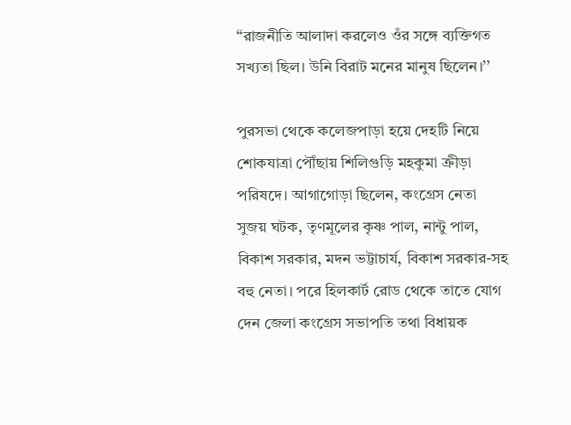‘‘রাজনীতি আলাদা করলেও ওঁর সঙ্গে ব্যক্তিগত সখ্যতা ছিল। উনি বিরাট মনের মানুষ ছিলেন।’’

পুরসভা থেকে কলেজপাড়া হয়ে দেহটি নিয়ে শোকযাত্রা পৌঁছায় শিলিগুড়ি মহকুমা ক্রীড়া পরিষদে। আগাগোড়া ছিলেন, কংগ্রেস নেতা সুজয় ঘটক, তৃণমূলের কৃষ্ণ পাল, নান্টু পাল, বিকাশ সরকার, মদন ভট্টাচার্য, বিকাশ সরকার-সহ বহু নেতা। পরে হিলকার্ট রোড থেকে তাতে যোগ দেন জেলা কংগ্রেস সভাপতি তথা বিধায়ক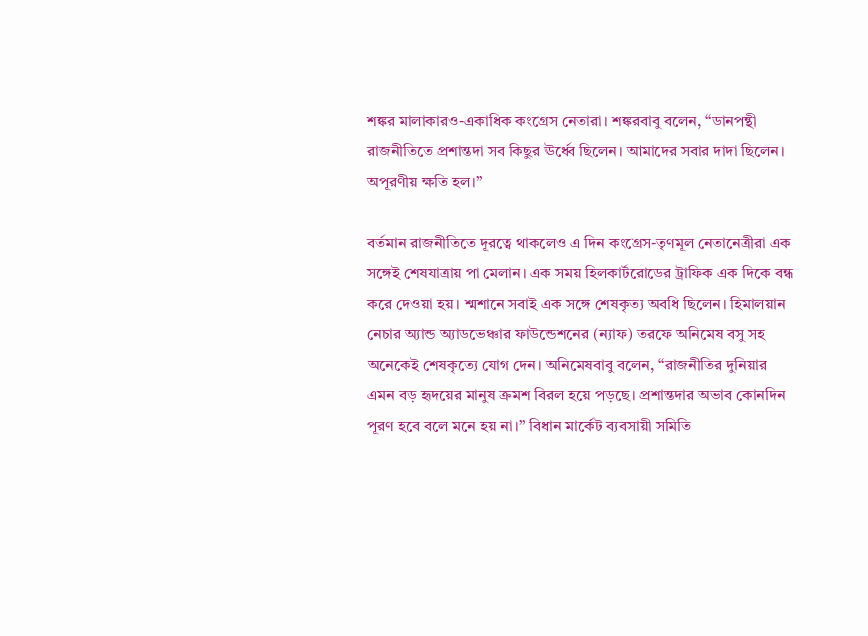শঙ্কর মালাকারও-একাধিক কংগ্রেস নেতারা। শঙ্করবাবু বলেন, ‘‘ডানপন্থী রাজনীতিতে প্রশান্তদা সব কিছুর ঊর্ধ্বে ছিলেন। আমাদের সবার দাদা ছিলেন। অপূরণীয় ক্ষতি হল।’’

বর্তমান রাজনীতিতে দূরত্বে থাকলেও এ দিন কংগ্রেস-তৃণমূল নেতানেত্রীরা এক সঙ্গেই শেষযাত্রায় পা মেলান। এক সময় হিলকার্টরোডের ট্রাফিক এক দিকে বন্ধ করে দেওয়া হয়। শ্মশানে সবাই এক সঙ্গে শেষকৃত্য অবধি ছিলেন। হিমালয়ান নেচার অ্যান্ড অ্যাডভেঞ্চার ফাউন্ডেশনের (ন্যাফ) তরফে অনিমেষ বসু সহ অনেকেই শেষকৃত্যে যোগ দেন। অনিমেষবাবু বলেন, ‘‘রাজনীতির দুনিয়ার এমন বড় হৃদয়ের মানুষ ক্রমশ বিরল হয়ে পড়ছে। প্রশান্তদার অভাব কোনদিন পূরণ হবে বলে মনে হয় না।’’ বিধান মার্কেট ব্যবসায়ী সমিতি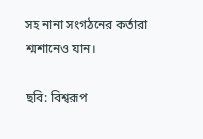সহ নানা সংগঠনের কর্তারা শ্মশানেও যান।

ছবি: বিশ্বরূপ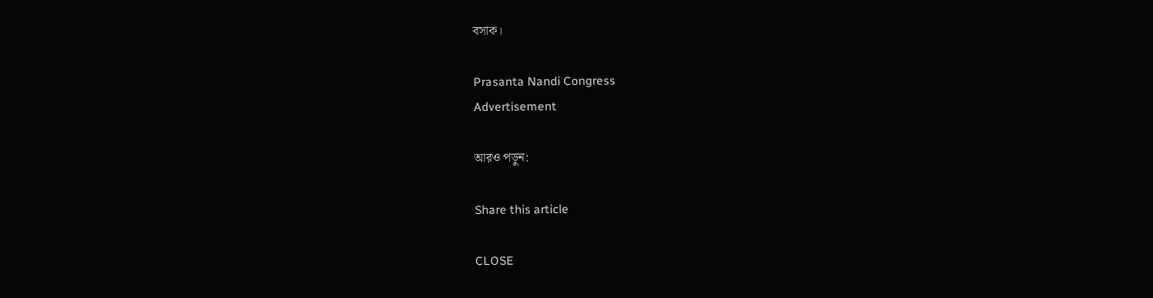বসাক।

Prasanta Nandi Congress
Advertisement

আরও পড়ুন:

Share this article

CLOSE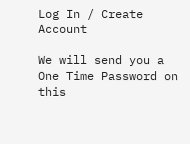Log In / Create Account

We will send you a One Time Password on this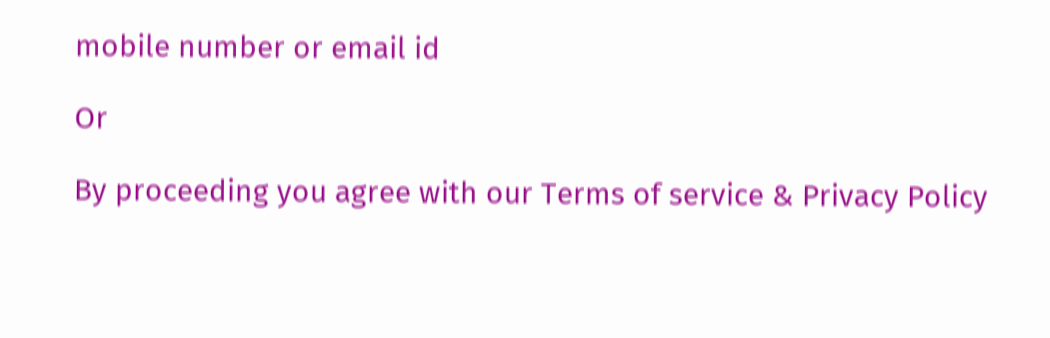mobile number or email id

Or

By proceeding you agree with our Terms of service & Privacy Policy